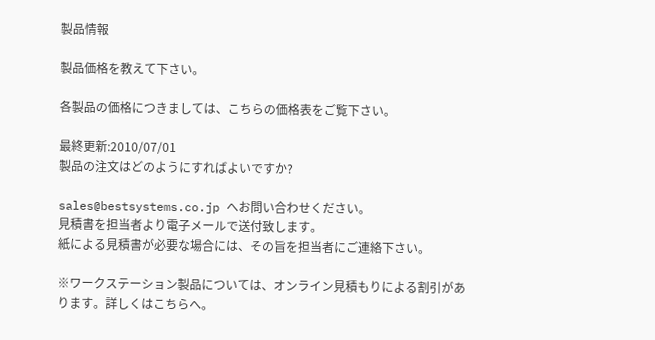製品情報

製品価格を教えて下さい。

各製品の価格につきましては、こちらの価格表をご覧下さい。

最終更新:2010/07/01
製品の注文はどのようにすればよいですか?

sales@bestsystems.co.jp へお問い合わせください。
見積書を担当者より電子メールで送付致します。
紙による見積書が必要な場合には、その旨を担当者にご連絡下さい。

※ワークステーション製品については、オンライン見積もりによる割引があります。詳しくはこちらへ。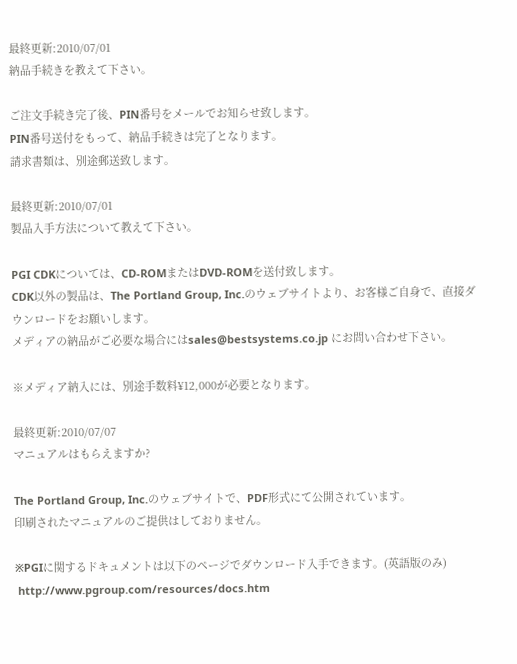最終更新:2010/07/01
納品手続きを教えて下さい。

ご注文手続き完了後、PIN番号をメールでお知らせ致します。
PIN番号送付をもって、納品手続きは完了となります。
請求書類は、別途郵送致します。

最終更新:2010/07/01
製品入手方法について教えて下さい。

PGI CDKについては、CD-ROMまたはDVD-ROMを送付致します。
CDK以外の製品は、The Portland Group, Inc.のウェブサイトより、お客様ご自身で、直接ダウンロードをお願いします。
メディアの納品がご必要な場合にはsales@bestsystems.co.jp にお問い合わせ下さい。

※メディア納入には、別途手数料¥12,000が必要となります。

最終更新:2010/07/07
マニュアルはもらえますか?

The Portland Group, Inc.のウェブサイトで、PDF形式にて公開されています。
印刷されたマニュアルのご提供はしておりません。

※PGIに関するドキュメントは以下のページでダウンロード入手できます。(英語版のみ)
 http://www.pgroup.com/resources/docs.htm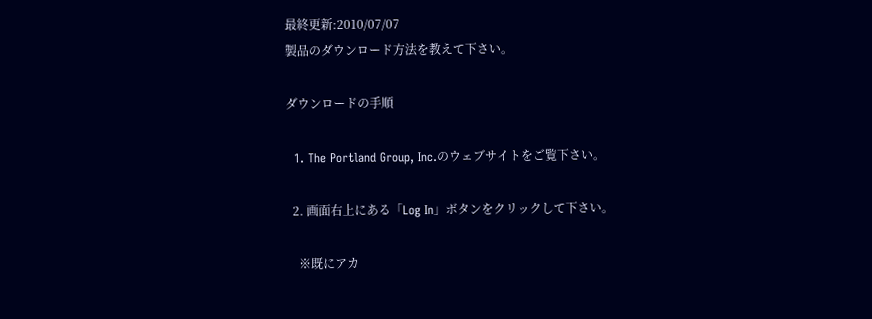最終更新:2010/07/07
製品のダウンロード方法を教えて下さい。

ダウンロードの手順

  1. The Portland Group, Inc.のウェブサイトをご覧下さい。

  2. 画面右上にある「Log In」ボタンをクリックして下さい。

    ※既にアカ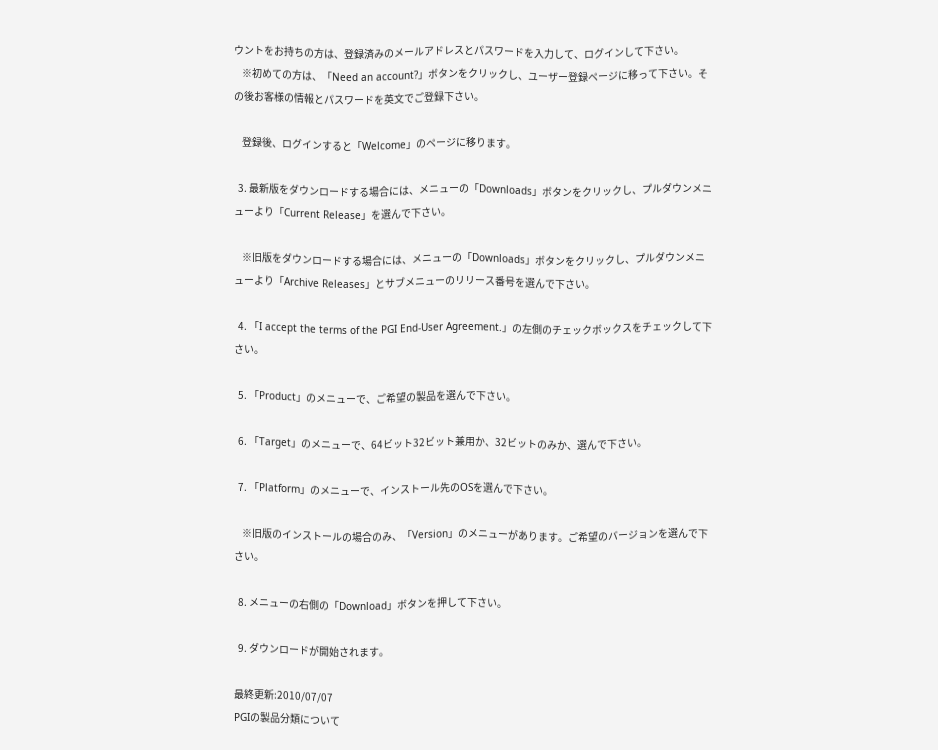ウントをお持ちの方は、登録済みのメールアドレスとパスワードを入力して、ログインして下さい。
    ※初めての方は、「Need an account?」ボタンをクリックし、ユーザー登録ページに移って下さい。その後お客様の情報とパスワードを英文でご登録下さい。

    登録後、ログインすると「Welcome」のページに移ります。

  3. 最新版をダウンロードする場合には、メニューの「Downloads」ボタンをクリックし、プルダウンメニューより「Current Release」を選んで下さい。

    ※旧版をダウンロードする場合には、メニューの「Downloads」ボタンをクリックし、プルダウンメニューより「Archive Releases」とサブメニューのリリース番号を選んで下さい。

  4. 「I accept the terms of the PGI End-User Agreement.」の左側のチェックボックスをチェックして下さい。

  5. 「Product」のメニューで、ご希望の製品を選んで下さい。

  6. 「Target」のメニューで、64ビット32ビット兼用か、32ビットのみか、選んで下さい。

  7. 「Platform」のメニューで、インストール先のOSを選んで下さい。

    ※旧版のインストールの場合のみ、「Version」のメニューがあります。ご希望のバージョンを選んで下さい。

  8. メニューの右側の「Download」ボタンを押して下さい。

  9. ダウンロードが開始されます。

最終更新:2010/07/07
PGIの製品分類について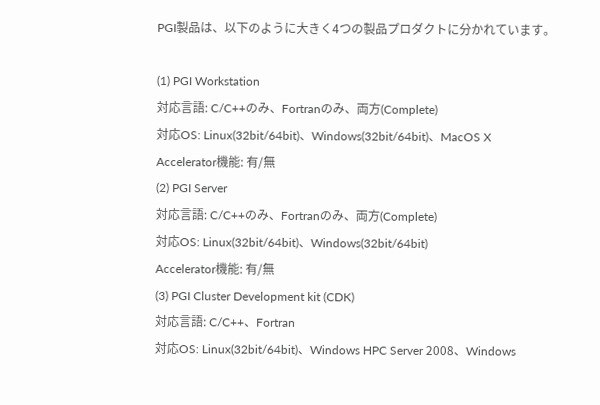PGI製品は、以下のように大きく4つの製品プロダクトに分かれています。

(1) PGI Workstation
対応言語: C/C++のみ、Fortranのみ、両方(Complete)
対応OS: Linux(32bit/64bit)、Windows(32bit/64bit)、MacOS X
Accelerator機能: 有/無
(2) PGI Server
対応言語: C/C++のみ、Fortranのみ、両方(Complete)
対応OS: Linux(32bit/64bit)、Windows(32bit/64bit)
Accelerator機能: 有/無
(3) PGI Cluster Development kit (CDK)
対応言語: C/C++、Fortran
対応OS: Linux(32bit/64bit)、Windows HPC Server 2008、Windows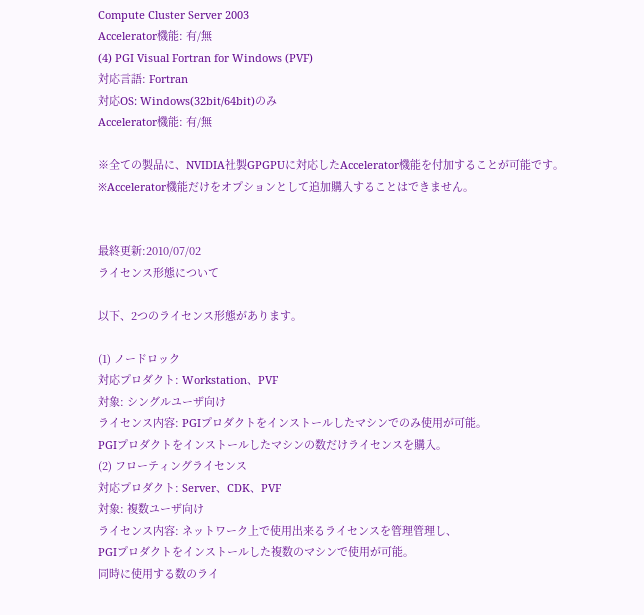Compute Cluster Server 2003
Accelerator機能: 有/無
(4) PGI Visual Fortran for Windows (PVF)
対応言語: Fortran
対応OS: Windows(32bit/64bit)のみ
Accelerator機能: 有/無

※全ての製品に、NVIDIA社製GPGPUに対応したAccelerator機能を付加することが可能です。
※Accelerator機能だけをオプションとして追加購入することはできません。


最終更新:2010/07/02
ライセンス形態について

以下、2つのライセンス形態があります。

(1) ノードロック
対応プロダクト: Workstation、PVF
対象: シングルユーザ向け
ライセンス内容: PGIプロダクトをインストールしたマシンでのみ使用が可能。
PGIプロダクトをインストールしたマシンの数だけライセンスを購入。
(2) フローティングライセンス
対応プロダクト: Server、CDK、PVF
対象: 複数ユーザ向け
ライセンス内容: ネットワーク上で使用出来るライセンスを管理管理し、
PGIプロダクトをインストールした複数のマシンで使用が可能。
同時に使用する数のライ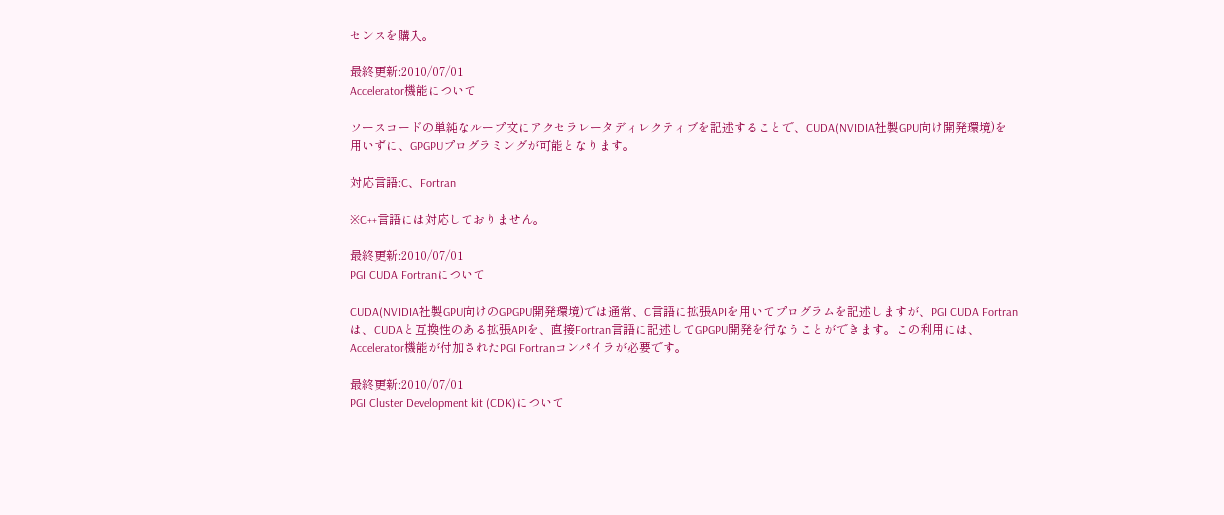センスを購入。

最終更新:2010/07/01
Accelerator機能について

ソースコードの単純なループ文にアクセラレータディレクティブを記述することで、CUDA(NVIDIA社製GPU向け開発環境)を用いずに、GPGPUプログラミングが可能となります。

対応言語:C、Fortran

※C++言語には対応しておりません。

最終更新:2010/07/01
PGI CUDA Fortranについて

CUDA(NVIDIA社製GPU向けのGPGPU開発環境)では通常、C言語に拡張APIを用いてプログラムを記述しますが、PGI CUDA Fortranは、CUDAと互換性のある拡張APIを、直接Fortran言語に記述してGPGPU開発を行なうことができます。この利用には、Accelerator機能が付加されたPGI Fortranコンパイラが必要です。

最終更新:2010/07/01
PGI Cluster Development kit (CDK)について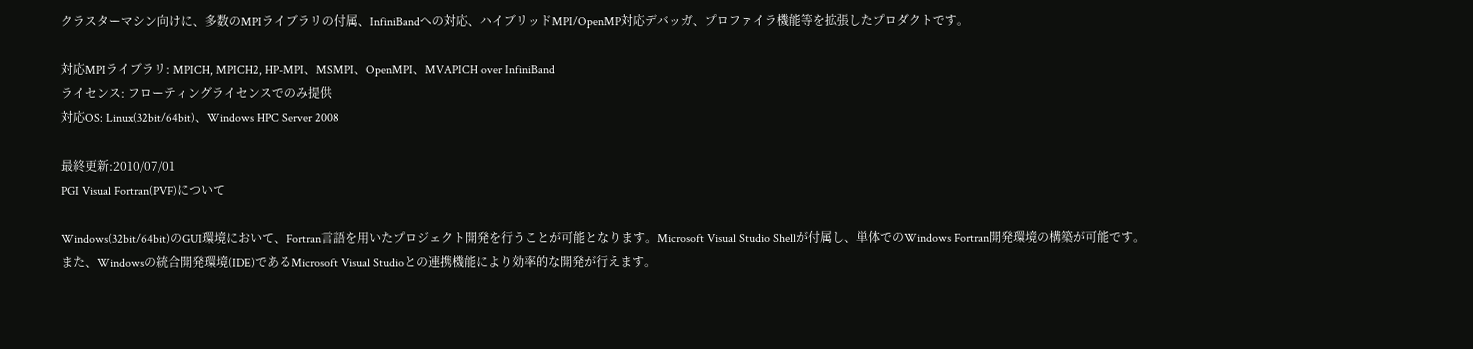クラスターマシン向けに、多数のMPIライブラリの付属、InfiniBandへの対応、ハイブリッドMPI/OpenMP対応デバッガ、プロファイラ機能等を拡張したプロダクトです。

対応MPIライブラリ: MPICH, MPICH2, HP-MPI、MSMPI、OpenMPI、MVAPICH over InfiniBand
ライセンス: フローティングライセンスでのみ提供
対応OS: Linux(32bit/64bit)、Windows HPC Server 2008

最終更新:2010/07/01
PGI Visual Fortran(PVF)について

Windows(32bit/64bit)のGUI環境において、Fortran言語を用いたプロジェクト開発を行うことが可能となります。Microsoft Visual Studio Shellが付属し、単体でのWindows Fortran開発環境の構築が可能です。
また、Windowsの統合開発環境(IDE)であるMicrosoft Visual Studioとの連携機能により効率的な開発が行えます。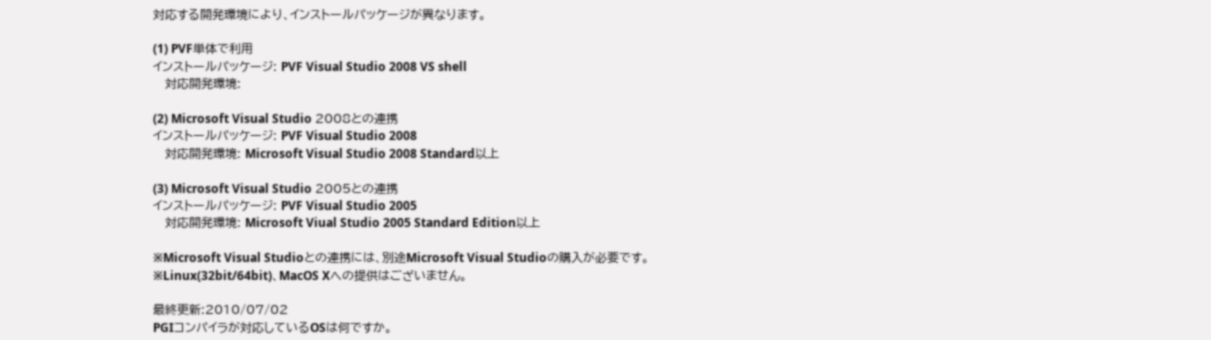対応する開発環境により、インストールパッケージが異なります。

(1) PVF単体で利用
インストールパッケージ: PVF Visual Studio 2008 VS shell
   対応開発環境:

(2) Microsoft Visual Studio 2008との連携
インストールパッケージ: PVF Visual Studio 2008
   対応開発環境: Microsoft Visual Studio 2008 Standard以上

(3) Microsoft Visual Studio 2005との連携
インストールパッケージ: PVF Visual Studio 2005
   対応開発環境: Microsoft Viual Studio 2005 Standard Edition以上

※Microsoft Visual Studioとの連携には、別途Microsoft Visual Studioの購入が必要です。
※Linux(32bit/64bit)、MacOS Xへの提供はございません。

最終更新:2010/07/02
PGIコンパイラが対応しているOSは何ですか。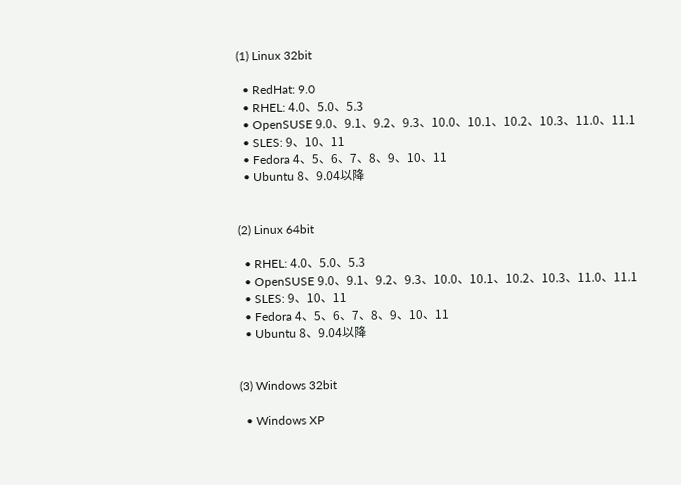(1) Linux 32bit

  • RedHat: 9.0
  • RHEL: 4.0、5.0、5.3
  • OpenSUSE 9.0、9.1、9.2、9.3、10.0、10.1、10.2、10.3、11.0、11.1
  • SLES: 9、10、11
  • Fedora 4、5、6、7、8、9、10、11
  • Ubuntu 8、9.04以降


(2) Linux 64bit

  • RHEL: 4.0、5.0、5.3
  • OpenSUSE 9.0、9.1、9.2、9.3、10.0、10.1、10.2、10.3、11.0、11.1
  • SLES: 9、10、11
  • Fedora 4、5、6、7、8、9、10、11
  • Ubuntu 8、9.04以降


(3) Windows 32bit

  • Windows XP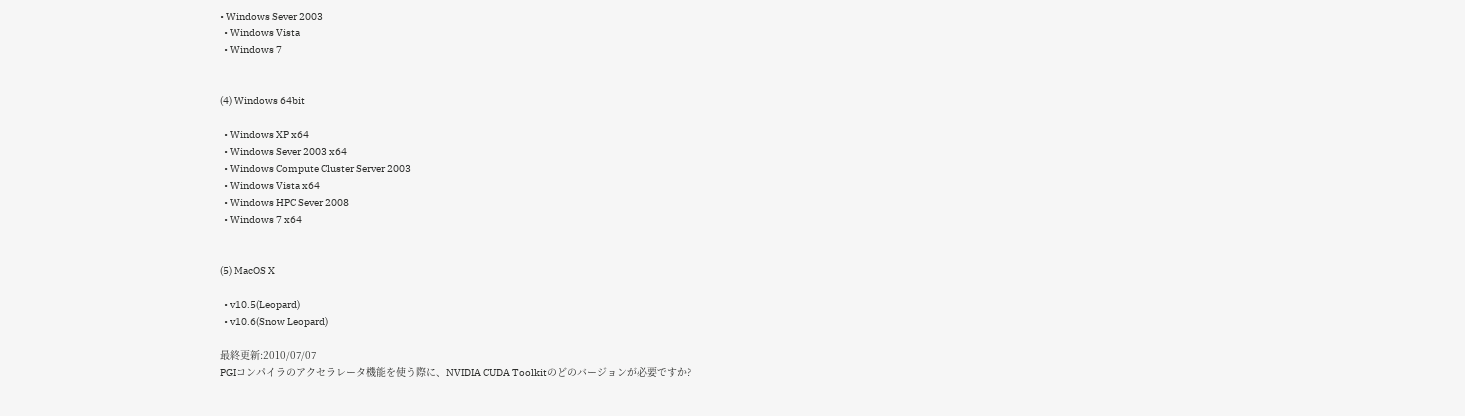• Windows Sever 2003
  • Windows Vista
  • Windows 7


(4) Windows 64bit

  • Windows XP x64
  • Windows Sever 2003 x64
  • Windows Compute Cluster Server 2003
  • Windows Vista x64
  • Windows HPC Sever 2008
  • Windows 7 x64


(5) MacOS X

  • v10.5(Leopard)
  • v10.6(Snow Leopard)

最終更新:2010/07/07
PGIコンパイラのアクセラレータ機能を使う際に、NVIDIA CUDA Toolkitのどのバージョンが必要ですか?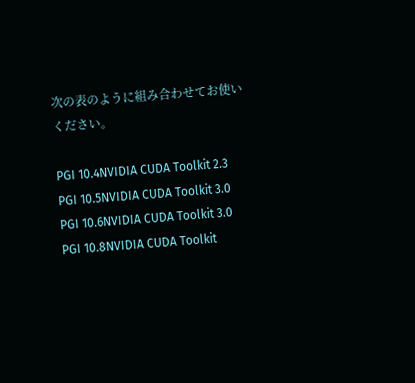次の表のように組み合わせてお使いください。

PGI 10.4NVIDIA CUDA Toolkit 2.3
PGI 10.5NVIDIA CUDA Toolkit 3.0
PGI 10.6NVIDIA CUDA Toolkit 3.0
PGI 10.8NVIDIA CUDA Toolkit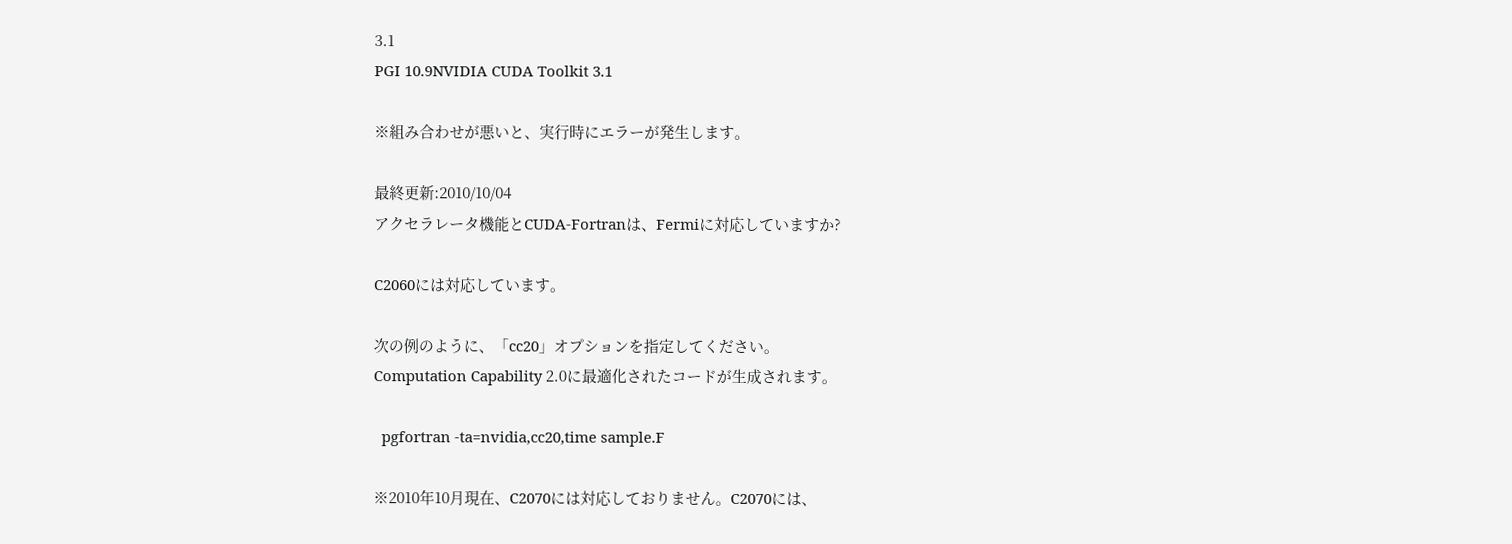3.1
PGI 10.9NVIDIA CUDA Toolkit 3.1

※組み合わせが悪いと、実行時にエラーが発生します。

最終更新:2010/10/04
アクセラレータ機能とCUDA-Fortranは、Fermiに対応していますか?

C2060には対応しています。

次の例のように、「cc20」オプションを指定してください。
Computation Capability 2.0に最適化されたコードが生成されます。

  pgfortran -ta=nvidia,cc20,time sample.F

※2010年10月現在、C2070には対応しておりません。C2070には、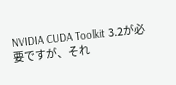NVIDIA CUDA Toolkit 3.2が必要ですが、それ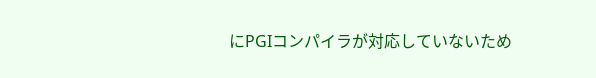にPGIコンパイラが対応していないため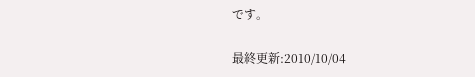です。

最終更新:2010/10/04